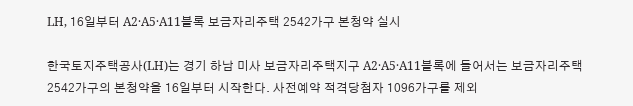LH, 16일부터 A2·A5·A11블록 보금자리주택 2542가구 본청약 실시

한국토지주택공사(LH)는 경기 하남 미사 보금자리주택지구 A2·A5·A11블록에 들어서는 보금자리주택 2542가구의 본청약을 16일부터 시작한다. 사전예약 적격당첨자 1096가구를 제외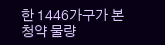한 1446가구가 본청약 물량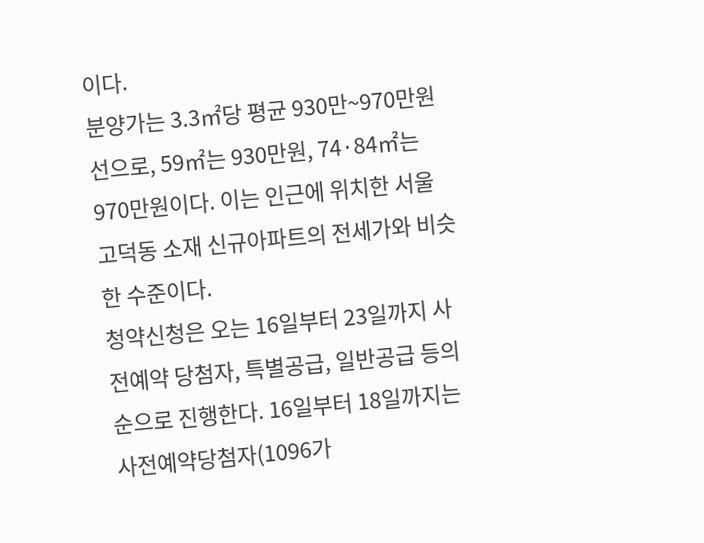이다.
분양가는 3.3㎡당 평균 930만~970만원 선으로, 59㎡는 930만원, 74·84㎡는 970만원이다. 이는 인근에 위치한 서울 고덕동 소재 신규아파트의 전세가와 비슷한 수준이다.
청약신청은 오는 16일부터 23일까지 사전예약 당첨자, 특별공급, 일반공급 등의 순으로 진행한다. 16일부터 18일까지는 사전예약당첨자(1096가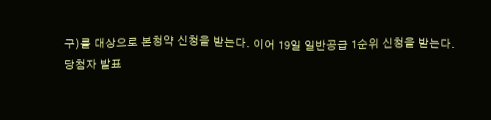구)를 대상으로 본청약 신청을 받는다. 이어 19일 일반공급 1순위 신청을 받는다.
당첨자 발표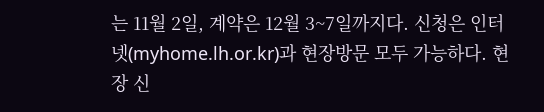는 11월 2일, 계약은 12월 3~7일까지다. 신청은 인터넷(myhome.lh.or.kr)과 현장방문 모두 가능하다. 현장 신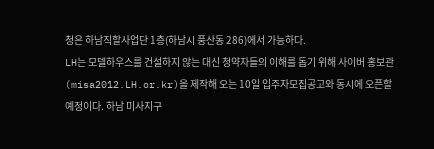청은 하남직할사업단 1층(하남시 풍산동 286)에서 가능하다.
LH는 모델하우스를 건설하지 않는 대신 청약자들의 이해를 돕기 위해 사이버 홍보관(misa2012.LH.or.kr)을 제작해 오는 10일 입주자모집공고와 동시에 오픈할 예정이다. 하남 미사지구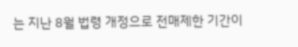는 지난 8월 법령 개정으로 전매제한 기간이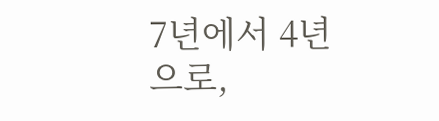7년에서 4년으로,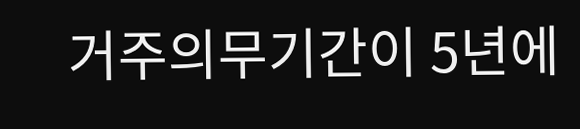거주의무기간이 5년에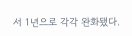서 1년으로 각각 완화됐다.